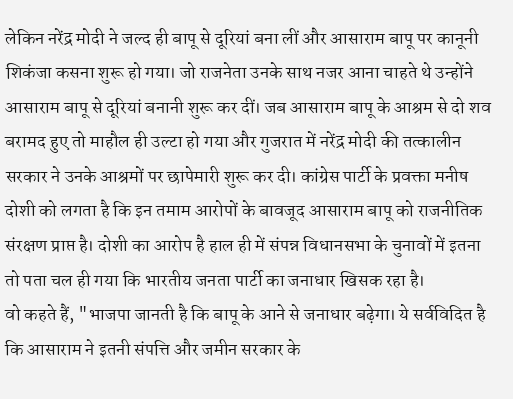लेकिन नरेंद्र मोदी ने जल्द ही बापू से दूरियां बना लीं और आसाराम बापू पर कानूनी शिकंजा कसना शुरू हो गया। जो राजनेता उनके साथ नजर आना चाहते थे उन्होंने आसाराम बापू से दूरियां बनानी शुरू कर दीं। जब आसाराम बापू के आश्रम से दो शव बरामद हुए तो माहौल ही उल्टा हो गया और गुजरात में नरेंद्र मोदी की तत्कालीन सरकार ने उनके आश्रमों पर छापेमारी शुरू कर दी। कांग्रेस पार्टी के प्रवक्ता मनीष दोशी को लगता है कि इन तमाम आरोपों के बावजूद आसाराम बापू को राजनीतिक संरक्षण प्राप्त है। दोशी का आरोप है हाल ही में संपन्न विधानसभा के चुनावों में इतना तो पता चल ही गया कि भारतीय जनता पार्टी का जनाधार खिसक रहा है।
वो कहते हैं, "भाजपा जानती है कि बापू के आने से जनाधार बढ़ेगा। ये सर्वविदित है कि आसाराम ने इतनी संपत्ति और जमीन सरकार के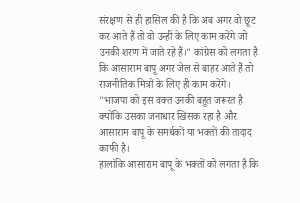संरक्षण से ही हासिल की है कि अब अगर वो छूट कर आते हैं तो वो उन्हीं के लिए काम करेंगे जो उनकी शरण में जाते रहे हैं।" कांग्रेस को लगता है कि आसाराम बापू अगर जेल से बाहर आते हैं तो राजनीतिक मित्रों के लिए ही काम करेंगे। "भाजपा को इस वक्त उनकी बहुत जरूरत है क्योंकि उसका जनाधार खिसक रहा है और आसाराम बापू के समर्थकों या भक्तों की तादाद काफी है।
हालांकि आसाराम बापू के भक्तों को लगता है कि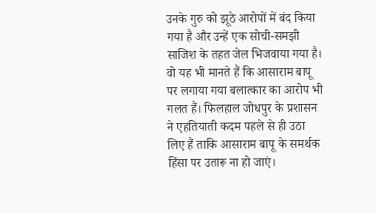उनके गुरु को झूठे आरोपों में बंद किया गया है और उन्हें एक सोची-समझी साजिश के तहत जेल भिजवाया गया है। वो यह भी मानते हैं कि आसाराम बापू पर लगाया गया बलात्कार का आरोप भी गलत हैं। फिलहाल जोधपुर के प्रशासन ने एहतियाती कदम पहले से ही उठा लिए हैं ताकि आसाराम बापू के समर्थक हिंसा पर उतारू ना हो जाएं।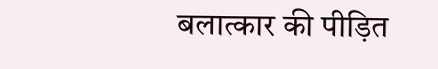बलात्कार की पीड़ित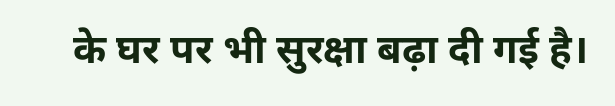के घर पर भी सुरक्षा बढ़ा दी गई है।